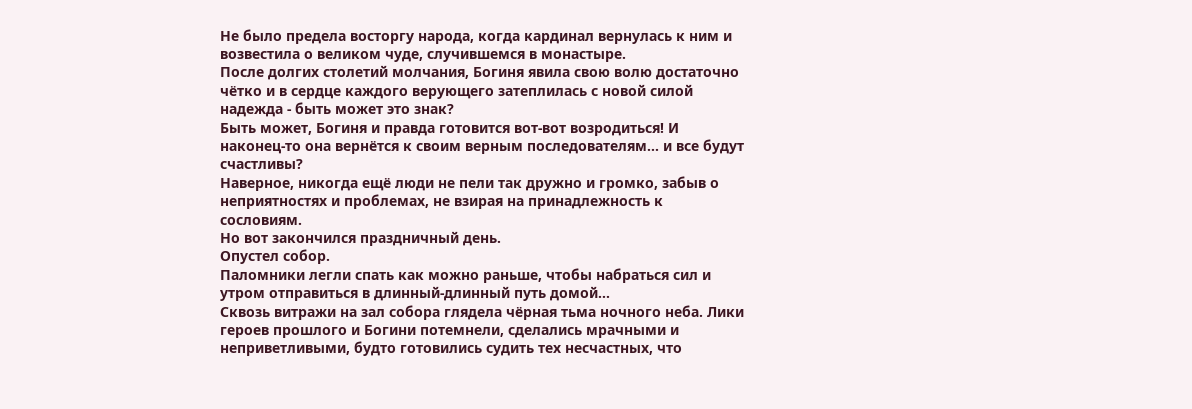Не было предела восторгу народа, когда кардинал вернулась к ним и возвестила о великом чуде, случившемся в монастыре.
После долгих столетий молчания, Богиня явила свою волю достаточно чётко и в сердце каждого верующего затеплилась с новой силой надежда - быть может это знак?
Быть может, Богиня и правда готовится вот-вот возродиться! И наконец-то она вернётся к своим верным последователям... и все будут счастливы?
Наверное, никогда ещё люди не пели так дружно и громко, забыв о неприятностях и проблемах, не взирая на принадлежность к сословиям.
Но вот закончился праздничный день.
Опустел собор.
Паломники легли спать как можно раньше, чтобы набраться сил и утром отправиться в длинный-длинный путь домой...
Сквозь витражи на зал собора глядела чёрная тьма ночного неба. Лики героев прошлого и Богини потемнели, сделались мрачными и неприветливыми, будто готовились судить тех несчастных, что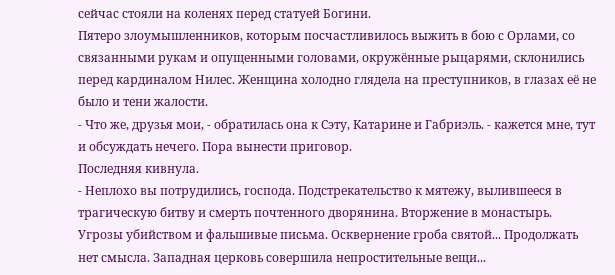сейчас стояли на коленях перед статуей Богини.
Пятеро злоумышленников, которым посчастливилось выжить в бою с Орлами, со связанными рукам и опущенными головами, окружённые рыцарями, склонились перед кардиналом Нилес. Женщина холодно глядела на преступников, в глазах её не было и тени жалости.
- Что же, друзья мои, - обратилась она к Сэту, Катарине и Габриэль. - кажется мне, тут и обсуждать нечего. Пора вынести приговор.
Последняя кивнула.
- Неплохо вы потрудились, господа. Подстрекательство к мятежу, вылившееся в трагическую битву и смерть почтенного дворянина. Вторжение в монастырь. Угрозы убийством и фальшивые письма. Осквернение гроба святой... Продолжать нет смысла. Западная церковь совершила непростительные вещи...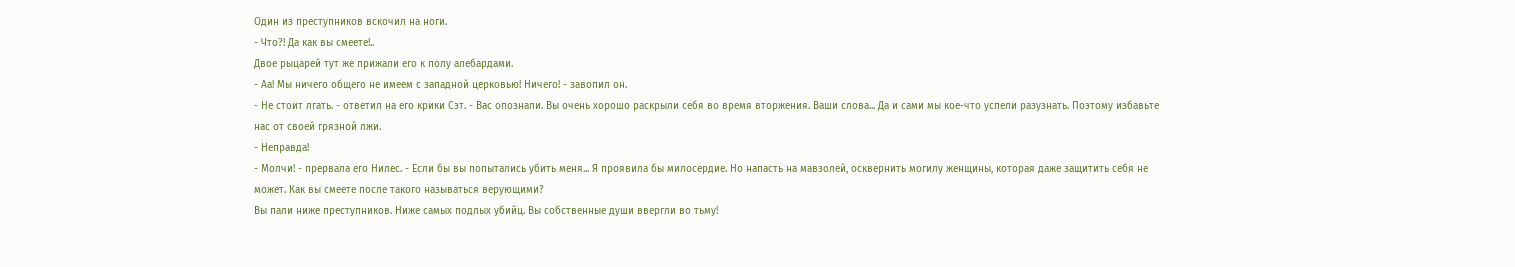Один из преступников вскочил на ноги.
- Что?! Да как вы смеете!..
Двое рыцарей тут же прижали его к полу алебардами.
- Аа! Мы ничего общего не имеем с западной церковью! Ничего! - завопил он.
- Не стоит лгать. - ответил на его крики Сэт. - Вас опознали. Вы очень хорошо раскрыли себя во время вторжения. Ваши слова... Да и сами мы кое-что успели разузнать. Поэтому избавьте нас от своей грязной лжи.
- Неправда!
- Молчи! - прервала его Нилес. - Если бы вы попытались убить меня... Я проявила бы милосердие. Но напасть на мавзолей, осквернить могилу женщины, которая даже защитить себя не может. Как вы смеете после такого называться верующими?
Вы пали ниже преступников. Ниже самых подлых убийц. Вы собственные души ввергли во тьму!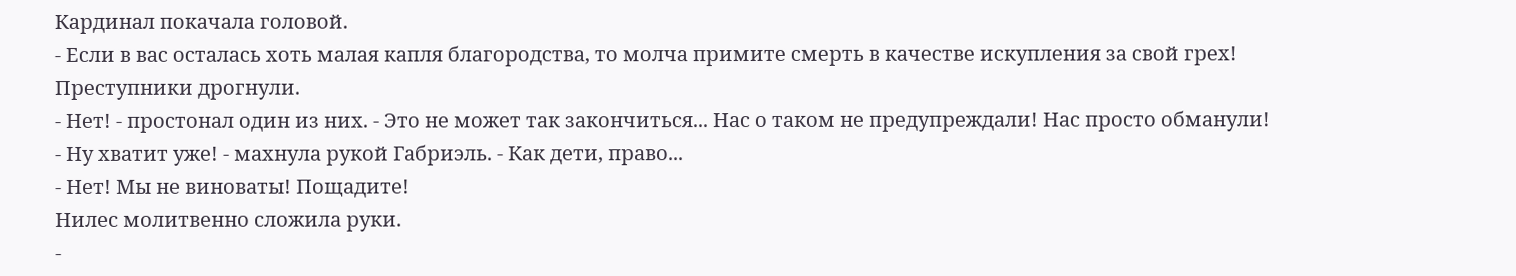Кардинал покачала головой.
- Если в вас осталась хоть малая капля благородства, то молча примите смерть в качестве искупления за свой грех!
Преступники дрогнули.
- Нет! - простонал один из них. - Это не может так закончиться... Нас о таком не предупреждали! Нас просто обманули!
- Ну хватит уже! - махнула рукой Габриэль. - Как дети, право...
- Нет! Мы не виноваты! Пощадите!
Нилес молитвенно сложила руки.
-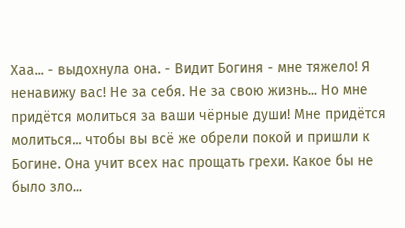Хаа... - выдохнула она. - Видит Богиня - мне тяжело! Я ненавижу вас! Не за себя. Не за свою жизнь... Но мне придётся молиться за ваши чёрные души! Мне придётся молиться... чтобы вы всё же обрели покой и пришли к Богине. Она учит всех нас прощать грехи. Какое бы не было зло...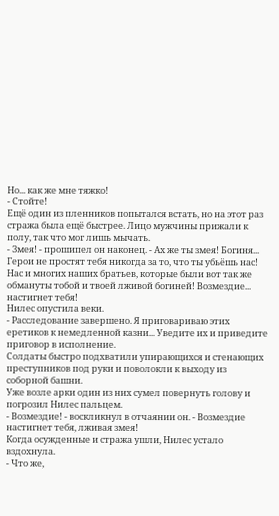Но... как же мне тяжко!
- Стойте!
Ещё один из пленников попытался встать, но на этот раз стража была ещё быстрее. Лицо мужчины прижали к полу, так что мог лишь мычать.
- Змея! - прошипел он наконец. - Ах же ты змея! Богиня... Герои не простят тебя никогда за то, что ты убьёшь нас! Нас и многих наших братьев, которые были вот так же обмануты тобой и твоей лживой богиней! Возмездие... настигнет тебя!
Нилес опустила веки.
- Расследование завершено. Я приговариваю этих еретиков к немедленной казни... Уведите их и приведите приговор в исполнение.
Солдаты быстро подхватили упирающихся и стенающих преступников под руки и поволокли к выходу из соборной башни.
Уже возле арки один из них сумел повернуть голову и погрозил Нилес пальцем.
- Возмездие! - воскликнул в отчаянии он. - Возмездие настигнет тебя, лживая змея!
Когда осужденные и стража ушли, Нилес устало вздохнула.
- Что же,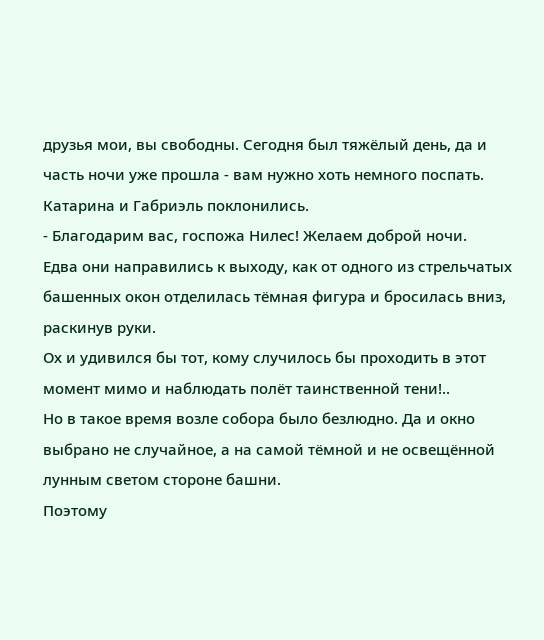друзья мои, вы свободны. Сегодня был тяжёлый день, да и часть ночи уже прошла - вам нужно хоть немного поспать.
Катарина и Габриэль поклонились.
- Благодарим вас, госпожа Нилес! Желаем доброй ночи.
Едва они направились к выходу, как от одного из стрельчатых башенных окон отделилась тёмная фигура и бросилась вниз, раскинув руки.
Ох и удивился бы тот, кому случилось бы проходить в этот момент мимо и наблюдать полёт таинственной тени!..
Но в такое время возле собора было безлюдно. Да и окно выбрано не случайное, а на самой тёмной и не освещённой лунным светом стороне башни.
Поэтому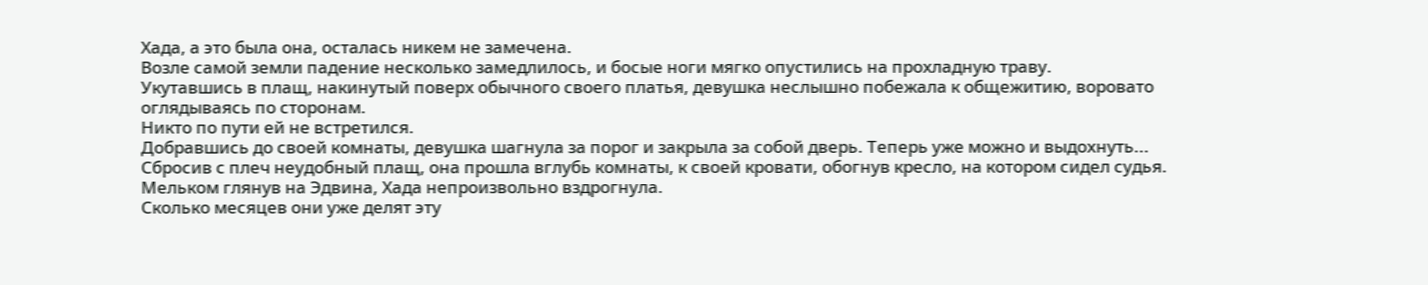Хада, а это была она, осталась никем не замечена.
Возле самой земли падение несколько замедлилось, и босые ноги мягко опустились на прохладную траву.
Укутавшись в плащ, накинутый поверх обычного своего платья, девушка неслышно побежала к общежитию, воровато оглядываясь по сторонам.
Никто по пути ей не встретился.
Добравшись до своей комнаты, девушка шагнула за порог и закрыла за собой дверь. Теперь уже можно и выдохнуть...
Сбросив с плеч неудобный плащ, она прошла вглубь комнаты, к своей кровати, обогнув кресло, на котором сидел судья.
Мельком глянув на Эдвина, Хада непроизвольно вздрогнула.
Сколько месяцев они уже делят эту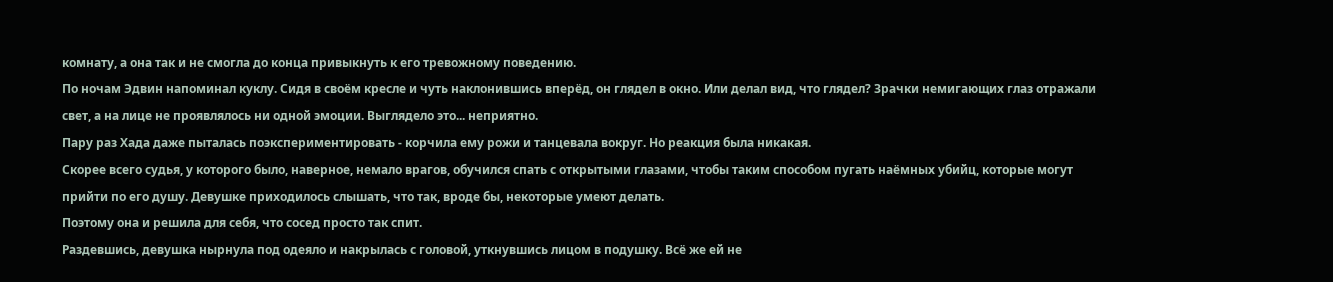комнату, а она так и не смогла до конца привыкнуть к его тревожному поведению.
По ночам Эдвин напоминал куклу. Сидя в своём кресле и чуть наклонившись вперёд, он глядел в окно. Или делал вид, что глядел? Зрачки немигающих глаз отражали свет, а на лице не проявлялось ни одной эмоции. Выглядело это... неприятно.
Пару раз Хада даже пыталась поэкспериментировать - корчила ему рожи и танцевала вокруг. Но реакция была никакая.
Скорее всего судья, у которого было, наверное, немало врагов, обучился спать с открытыми глазами, чтобы таким способом пугать наёмных убийц, которые могут прийти по его душу. Девушке приходилось слышать, что так, вроде бы, некоторые умеют делать.
Поэтому она и решила для себя, что сосед просто так спит.
Раздевшись, девушка нырнула под одеяло и накрылась с головой, уткнувшись лицом в подушку. Всё же ей не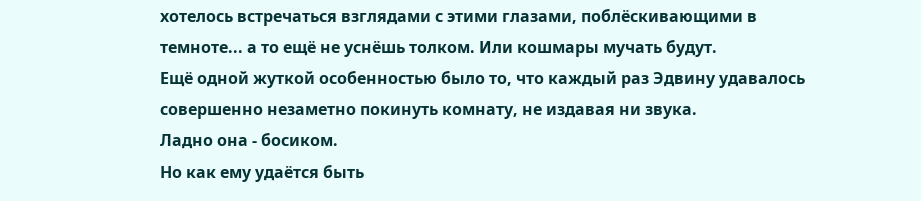хотелось встречаться взглядами с этими глазами, поблёскивающими в темноте... а то ещё не уснёшь толком. Или кошмары мучать будут.
Ещё одной жуткой особенностью было то, что каждый раз Эдвину удавалось совершенно незаметно покинуть комнату, не издавая ни звука.
Ладно она - босиком.
Но как ему удаётся быть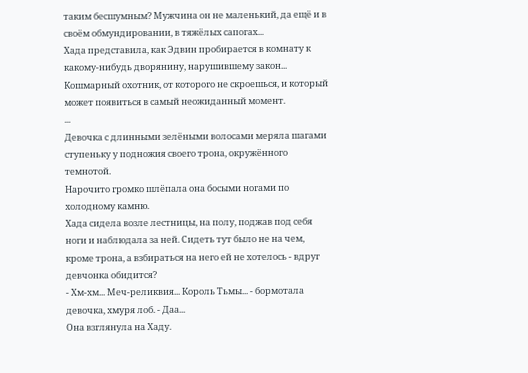таким бесшумным? Мужчина он не маленький, да ещё и в своём обмундировании, в тяжёлых сапогах...
Хада представила, как Эдвин пробирается в комнату к какому-нибудь дворянину, нарушившему закон... Кошмарный охотник, от которого не скроешься, и который может появиться в самый неожиданный момент.
...
Девочка с длинными зелёными волосами меряла шагами ступеньку у подножия своего трона, окружённого темнотой.
Нарочито громко шлёпала она босыми ногами по холодному камню.
Хада сидела возле лестницы, на полу, поджав под себя ноги и наблюдала за ней. Сидеть тут было не на чем, кроме трона, а взбираться на него ей не хотелось - вдруг девчонка обидится?
- Хм-хм... Меч-реликвия... Король Тьмы... - бормотала девочка, хмуря лоб. - Даа...
Она взглянула на Хаду.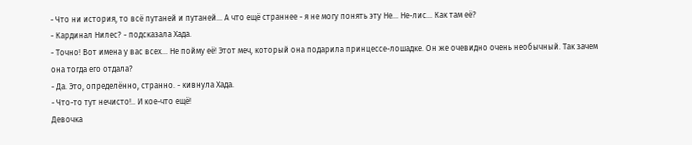- Что ни история, то всё путаней и путаней... А что ещё страннее - я не могу понять эту Не... Не-лис... Как там её?
- Кардинал Нилес? - подсказала Хада.
- Точно! Вот имена у вас всех... Не пойму её! Этот меч, который она подарила принцессе-лошадке. Он же очевидно очень необычный. Так зачем она тогда его отдала?
- Да. Это, определённо, странно. - кивнула Хада.
- Что-то тут нечисто!.. И кое-что ещё!
Девочка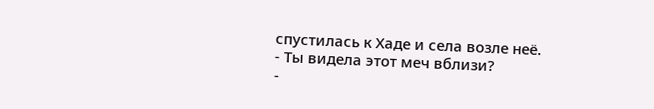спустилась к Хаде и села возле неё.
- Ты видела этот меч вблизи?
-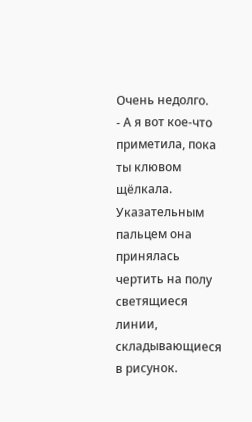Очень недолго.
- А я вот кое-что приметила, пока ты клювом щёлкала.
Указательным пальцем она принялась чертить на полу светящиеся линии, складывающиеся в рисунок.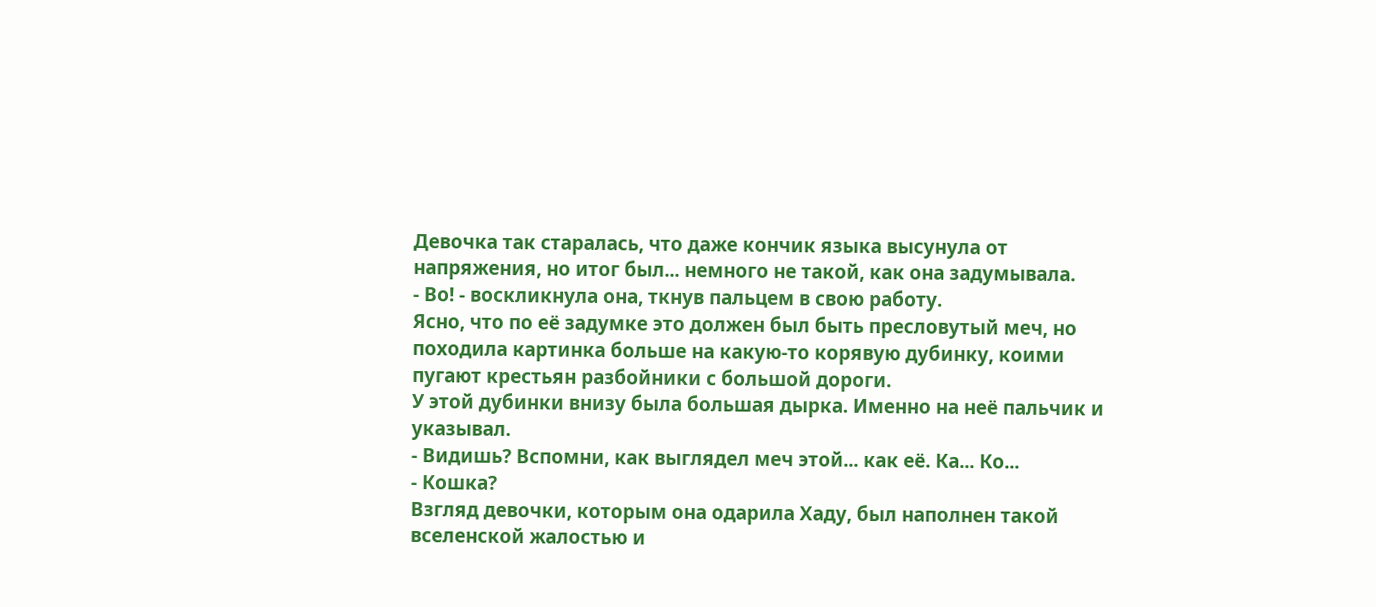Девочка так старалась, что даже кончик языка высунула от напряжения, но итог был... немного не такой, как она задумывала.
- Во! - воскликнула она, ткнув пальцем в свою работу.
Ясно, что по её задумке это должен был быть пресловутый меч, но походила картинка больше на какую-то корявую дубинку, коими пугают крестьян разбойники с большой дороги.
У этой дубинки внизу была большая дырка. Именно на неё пальчик и указывал.
- Видишь? Вспомни, как выглядел меч этой... как её. Ка... Ко...
- Кошка?
Взгляд девочки, которым она одарила Хаду, был наполнен такой вселенской жалостью и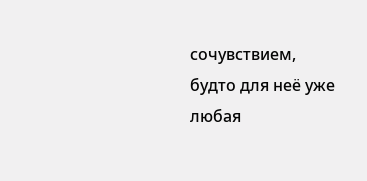сочувствием, будто для неё уже любая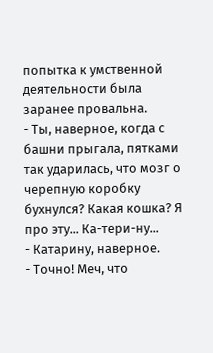попытка к умственной деятельности была заранее провальна.
- Ты, наверное, когда с башни прыгала, пятками так ударилась, что мозг о черепную коробку бухнулся? Какая кошка? Я про эту... Ка-тери-ну...
- Катарину, наверное.
- Точно! Меч, что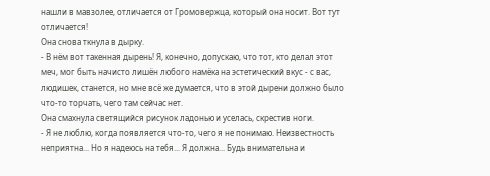нашли в мавзолее, отличается от Громовержца, который она носит. Вот тут отличается!
Она снова ткнула в дырку.
- В нём вот такенная дырень! Я, конечно, допускаю, что тот, кто делал этот меч, мог быть начисто лишён любого намёка на эстетический вкус - с вас, людишек, станется, но мне всё же думается, что в этой дырени должно было что-то торчать, чего там сейчас нет.
Она смахнула светящийся рисунок ладонью и уселась, скрестив ноги.
- Я не люблю, когда появляется что-то, чего я не понимаю. Неизвестность неприятна... Но я надеюсь на тебя... Я должна... Будь внимательна и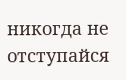никогда не отступайся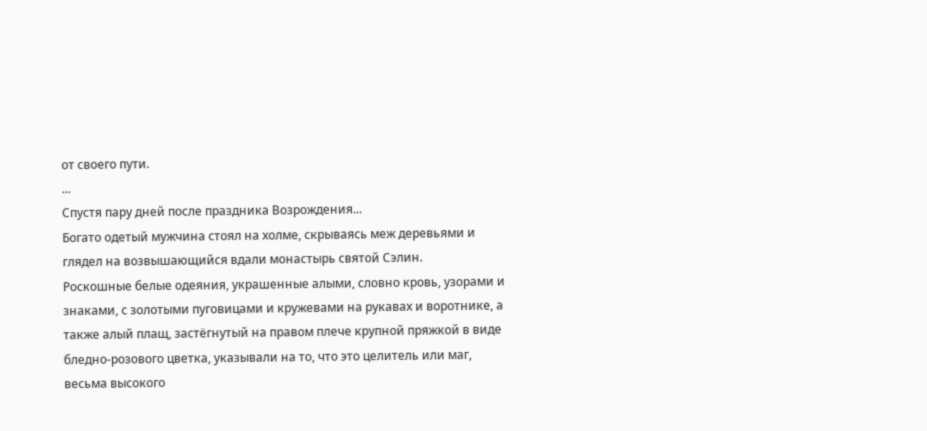от своего пути.
...
Спустя пару дней после праздника Возрождения...
Богато одетый мужчина стоял на холме, скрываясь меж деревьями и глядел на возвышающийся вдали монастырь святой Сэлин.
Роскошные белые одеяния, украшенные алыми, словно кровь, узорами и знаками, с золотыми пуговицами и кружевами на рукавах и воротнике, а также алый плащ, застёгнутый на правом плече крупной пряжкой в виде бледно-розового цветка, указывали на то, что это целитель или маг, весьма высокого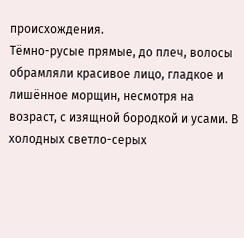происхождения.
Тёмно-русые прямые, до плеч, волосы обрамляли красивое лицо, гладкое и лишённое морщин, несмотря на возраст, с изящной бородкой и усами. В холодных светло-серых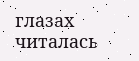глазах читалась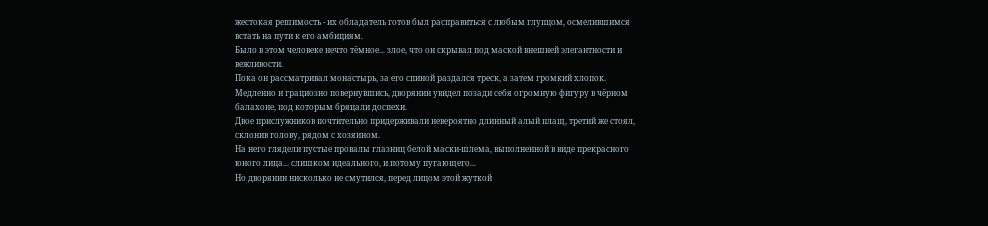жестокая решимость - их обладатель готов был расправиться с любым глупцом, осмелившимся встать на пути к его амбициям.
Было в этом человеке нечто тёмное... злое, что он скрывал под маской внешней элегантности и вежливости.
Пока он рассматривал монастырь, за его спиной раздался треск, а затем громкий хлопок.
Медленно и грациозно повернувшись, дворянин увидел позади себя огромную фигуру в чёрном балахоне, под которым бряцали доспехи.
Двое прислужников почтительно придерживали невероятно длинный алый плащ, третий же стоял, склонив голову, рядом с хозяином.
На него глядели пустые провалы глазниц белой маски-шлема, выполненной в виде прекрасного юного лица... слишком идеального, и потому пугающего...
Но дворянин нисколько не смутился, перед лицом этой жуткой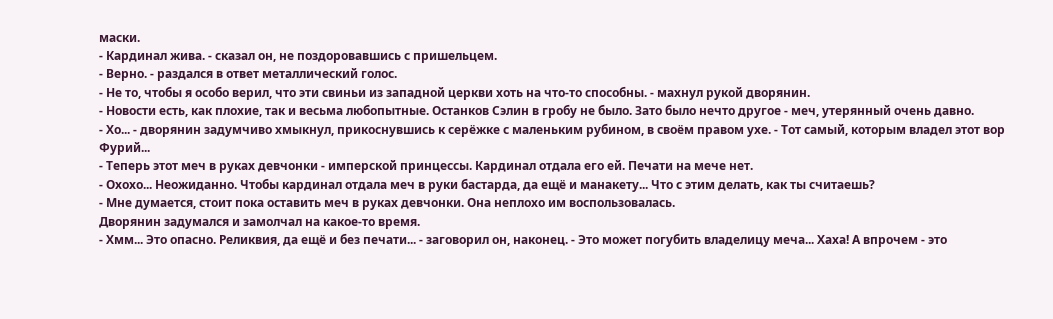маски.
- Кардинал жива. - сказал он, не поздоровавшись с пришельцем.
- Верно. - раздался в ответ металлический голос.
- Не то, чтобы я особо верил, что эти свиньи из западной церкви хоть на что-то способны. - махнул рукой дворянин.
- Новости есть, как плохие, так и весьма любопытные. Останков Сэлин в гробу не было. Зато было нечто другое - меч, утерянный очень давно.
- Хо... - дворянин задумчиво хмыкнул, прикоснувшись к серёжке с маленьким рубином, в своём правом ухе. - Тот самый, которым владел этот вор Фурий...
- Теперь этот меч в руках девчонки - имперской принцессы. Кардинал отдала его ей. Печати на мече нет.
- Охохо... Неожиданно. Чтобы кардинал отдала меч в руки бастарда, да ещё и манакету... Что с этим делать, как ты считаешь?
- Мне думается, стоит пока оставить меч в руках девчонки. Она неплохо им воспользовалась.
Дворянин задумался и замолчал на какое-то время.
- Хмм... Это опасно. Реликвия, да ещё и без печати... - заговорил он, наконец. - Это может погубить владелицу меча... Хаха! А впрочем - это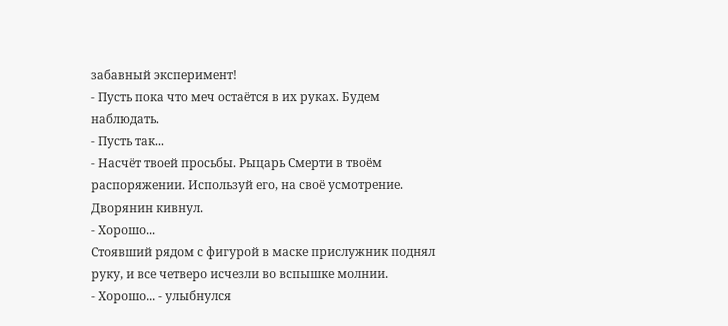забавный эксперимент!
- Пусть пока что меч остаётся в их руках. Будем наблюдать.
- Пусть так...
- Насчёт твоей просьбы. Рыцарь Смерти в твоём распоряжении. Используй его, на своё усмотрение.
Дворянин кивнул.
- Хорошо...
Стоявший рядом с фигурой в маске прислужник поднял руку, и все четверо исчезли во вспышке молнии.
- Хорошо... - улыбнулся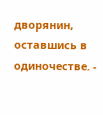дворянин, оставшись в одиночестве. -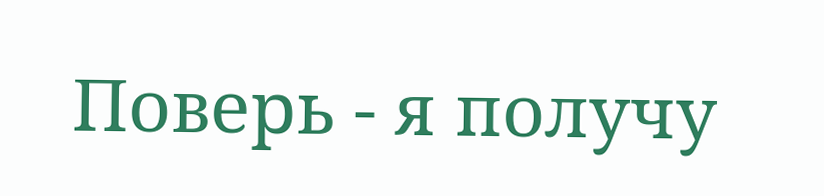Поверь - я получу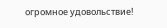огромное удовольствие!